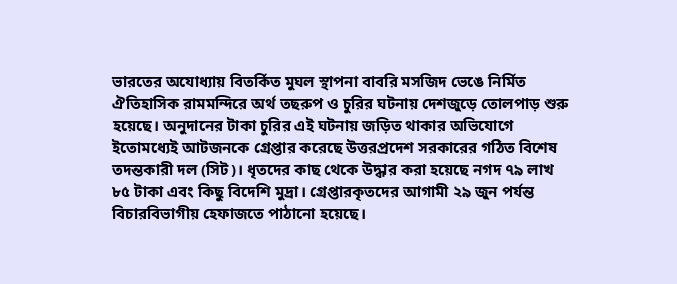ভারতের অযোধ্যায় বিতর্কিত মুঘল স্থাপনা বাবরি মসজিদ ভেঙে নির্মিত ঐতিহাসিক রামমন্দিরে অর্থ তছরুপ ও চুরির ঘটনায় দেশজুড়ে তোলপাড় শুরু হয়েছে। অনুদানের টাকা চুরির এই ঘটনায় জড়িত থাকার অভিযোগে ইতোমধ্যেই আটজনকে গ্রেপ্তার করেছে উত্তরপ্রদেশ সরকারের গঠিত বিশেষ তদন্তকারী দল (সিট)। ধৃতদের কাছ থেকে উদ্ধার করা হয়েছে নগদ ৭৯ লাখ ৮৫ টাকা এবং কিছু বিদেশি মুদ্রা। গ্রেপ্তারকৃতদের আগামী ২৯ জুন পর্যন্ত বিচারবিভাগীয় হেফাজতে পাঠানো হয়েছে।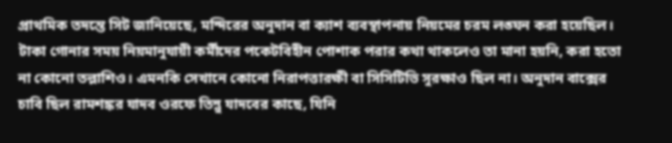প্রাথমিক তদন্তে সিট জানিয়েছে, মন্দিরের অনুদান বা ক্যাশ ব্যবস্থাপনায় নিয়মের চরম লঙ্ঘন করা হয়েছিল। টাকা গোনার সময় নিয়মানুযায়ী কর্মীদের পকেটবিহীন পোশাক পরার কথা থাকলেও তা মানা হয়নি, করা হতো না কোনো তল্লাশিও। এমনকি সেখানে কোনো নিরাপত্তারক্ষী বা সিসিটিভি সুরক্ষাও ছিল না। অনুদান বাক্সের চাবি ছিল রামশঙ্কর যাদব ওরফে তিন্নু যাদবের কাছে, যিনি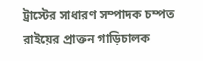ট্রাস্টের সাধারণ সম্পাদক চম্পত রাইয়ের প্রাক্তন গাড়িচালক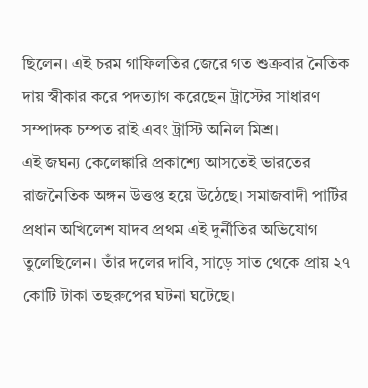ছিলেন। এই চরম গাফিলতির জেরে গত শুক্রবার নৈতিক দায় স্বীকার করে পদত্যাগ করেছেন ট্রাস্টের সাধারণ সম্পাদক চম্পত রাই এবং ট্রাস্টি অনিল মিশ্র।
এই জঘন্য কেলেঙ্কারি প্রকাশ্যে আসতেই ভারতের রাজনৈতিক অঙ্গন উত্তপ্ত হয়ে উঠেছে। সমাজবাদী পার্টির প্রধান অখিলেশ যাদব প্রথম এই দুর্নীতির অভিযোগ তুলেছিলেন। তাঁর দলের দাবি, সাড়ে সাত থেকে প্রায় ২৭ কোটি টাকা তছরুপের ঘটনা ঘটেছে।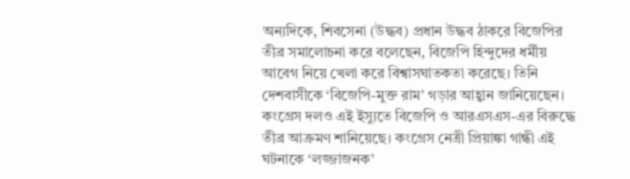অন্যদিকে, শিবসেনা (উদ্ধব) প্রধান উদ্ধব ঠাকরে বিজেপির তীব্র সমালোচনা করে বলেছেন, বিজেপি হিন্দুদের ধর্মীয় আবেগ নিয়ে খেলা করে বিশ্বাসঘাতকতা করেছে। তিনি দেশবাসীকে ‘বিজেপি-মুক্ত রাম’ গড়ার আহ্বান জানিয়েছেন।
কংগ্রেস দলও এই ইস্যুতে বিজেপি ও আরএসএস-এর বিরুদ্ধে তীব্র আক্রমণ শানিয়েছে। কংগ্রেস নেত্রী প্রিয়াঙ্কা গান্ধী এই ঘটনাকে ‘লজ্জাজনক’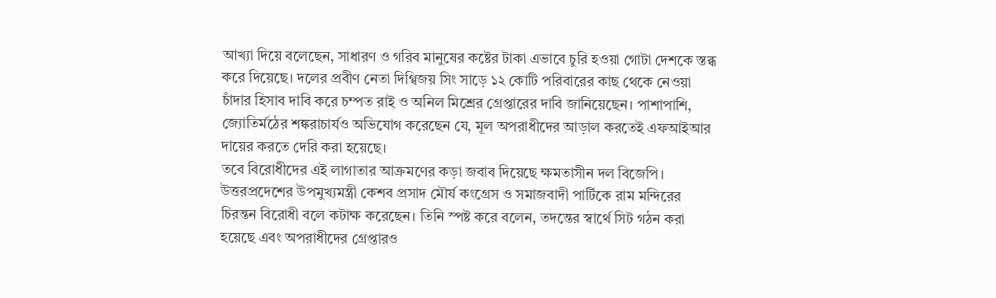আখ্যা দিয়ে বলেছেন, সাধারণ ও গরিব মানুষের কষ্টের টাকা এভাবে চুরি হওয়া গোটা দেশকে স্তব্ধ করে দিয়েছে। দলের প্রবীণ নেতা দিগ্বিজয় সিং সাড়ে ১২ কোটি পরিবারের কাছ থেকে নেওয়া চাঁদার হিসাব দাবি করে চম্পত রাই ও অনিল মিশ্রের গ্রেপ্তারের দাবি জানিয়েছেন। পাশাপাশি, জ্যোতির্মঠের শঙ্করাচার্যও অভিযোগ করেছেন যে, মূল অপরাধীদের আড়াল করতেই এফআইআর দায়ের করতে দেরি করা হয়েছে।
তবে বিরোধীদের এই লাগাতার আক্রমণের কড়া জবাব দিয়েছে ক্ষমতাসীন দল বিজেপি। উত্তরপ্রদেশের উপমুখ্যমন্ত্রী কেশব প্রসাদ মৌর্য কংগ্রেস ও সমাজবাদী পার্টিকে রাম মন্দিরের চিরন্তন বিরোধী বলে কটাক্ষ করেছেন। তিনি স্পষ্ট করে বলেন, তদন্তের স্বার্থে সিট গঠন করা হয়েছে এবং অপরাধীদের গ্রেপ্তারও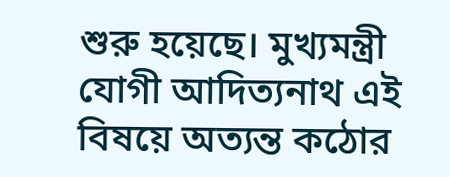শুরু হয়েছে। মুখ্যমন্ত্রী যোগী আদিত্যনাথ এই বিষয়ে অত্যন্ত কঠোর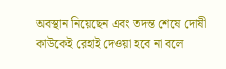অবস্থান নিয়েছেন এবং তদন্ত শেষে দোষী কাউকেই রেহাই দেওয়া হবে না বলে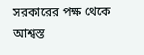সরকারের পক্ষ থেকে আশ্বস্ত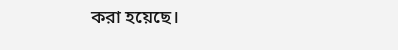করা হয়েছে।